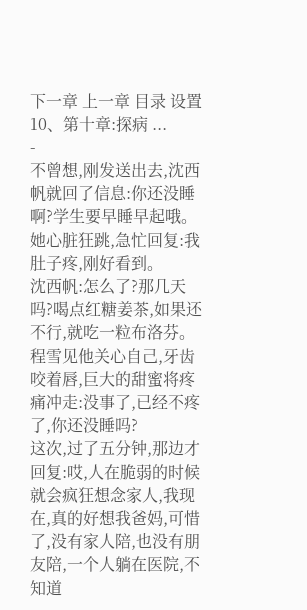下一章 上一章 目录 设置
10、第十章:探病 ...
-
不曾想,刚发送出去,沈西帆就回了信息:你还没睡啊?学生要早睡早起哦。
她心脏狂跳,急忙回复:我肚子疼,刚好看到。
沈西帆:怎么了?那几天吗?喝点红糖姜茶,如果还不行,就吃一粒布洛芬。
程雪见他关心自己,牙齿咬着唇,巨大的甜蜜将疼痛冲走:没事了,已经不疼了,你还没睡吗?
这次,过了五分钟,那边才回复:哎,人在脆弱的时候就会疯狂想念家人,我现在,真的好想我爸妈,可惜了,没有家人陪,也没有朋友陪,一个人躺在医院,不知道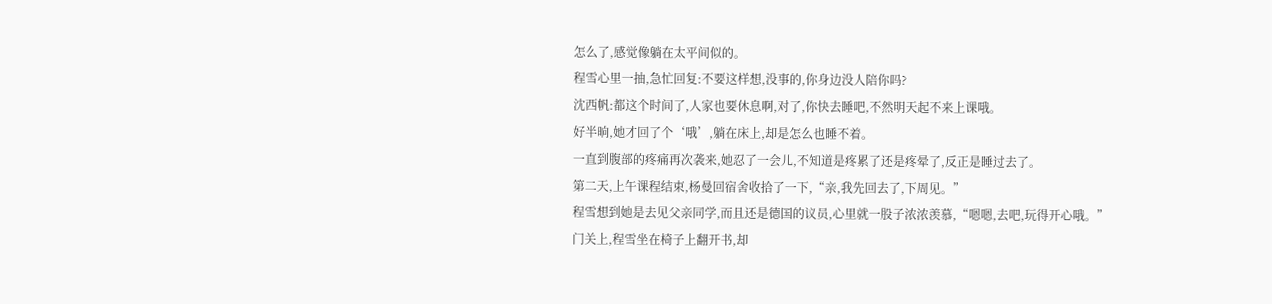怎么了,感觉像躺在太平间似的。
程雪心里一抽,急忙回复:不要这样想,没事的,你身边没人陪你吗?
沈西帆:都这个时间了,人家也要休息啊,对了,你快去睡吧,不然明天起不来上课哦。
好半晌,她才回了个‘哦’,躺在床上,却是怎么也睡不着。
一直到腹部的疼痛再次袭来,她忍了一会儿,不知道是疼累了还是疼晕了,反正是睡过去了。
第二天,上午课程结束,杨曼回宿舍收拾了一下,“亲,我先回去了,下周见。”
程雪想到她是去见父亲同学,而且还是德国的议员,心里就一股子浓浓羡慕,“嗯嗯,去吧,玩得开心哦。”
门关上,程雪坐在椅子上翻开书,却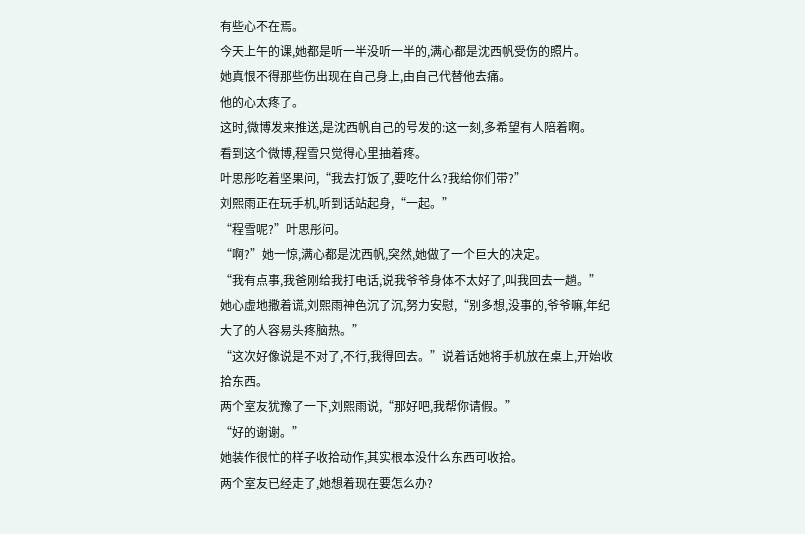有些心不在焉。
今天上午的课,她都是听一半没听一半的,满心都是沈西帆受伤的照片。
她真恨不得那些伤出现在自己身上,由自己代替他去痛。
他的心太疼了。
这时,微博发来推送,是沈西帆自己的号发的:这一刻,多希望有人陪着啊。
看到这个微博,程雪只觉得心里抽着疼。
叶思彤吃着坚果问,“我去打饭了,要吃什么?我给你们带?”
刘熙雨正在玩手机,听到话站起身,“一起。”
“程雪呢?”叶思彤问。
“啊?”她一惊,满心都是沈西帆,突然,她做了一个巨大的决定。
“我有点事,我爸刚给我打电话,说我爷爷身体不太好了,叫我回去一趟。”
她心虚地撒着谎,刘熙雨神色沉了沉,努力安慰,“别多想,没事的,爷爷嘛,年纪大了的人容易头疼脑热。”
“这次好像说是不对了,不行,我得回去。”说着话她将手机放在桌上,开始收拾东西。
两个室友犹豫了一下,刘熙雨说,“那好吧,我帮你请假。”
“好的谢谢。”
她装作很忙的样子收拾动作,其实根本没什么东西可收拾。
两个室友已经走了,她想着现在要怎么办?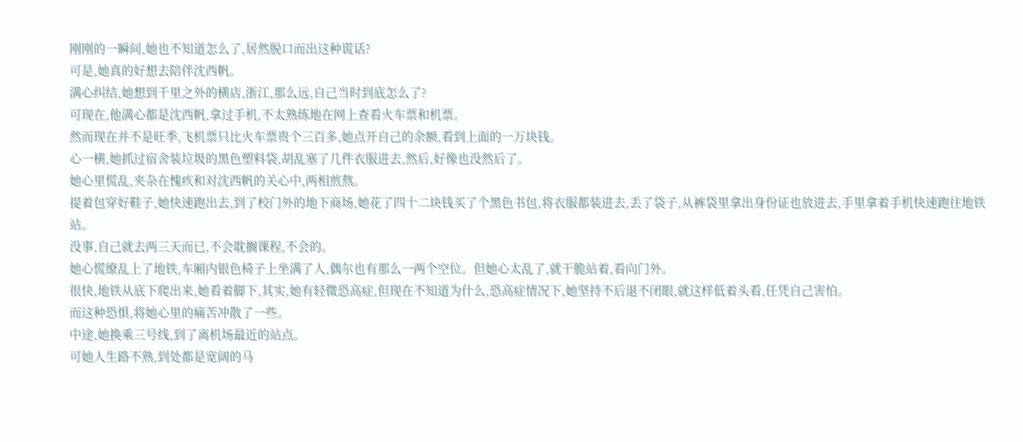刚刚的一瞬间,她也不知道怎么了,居然脱口而出这种谎话?
可是,她真的好想去陪伴沈西帆。
满心纠结,她想到千里之外的横店,浙江,那么远,自己当时到底怎么了?
可现在,他满心都是沈西帆,拿过手机,不太熟练地在网上查看火车票和机票。
然而现在并不是旺季,飞机票只比火车票贵个三百多,她点开自己的余额,看到上面的一万块钱。
心一横,她抓过宿舍装垃圾的黑色塑料袋,胡乱塞了几件衣服进去,然后,好像也没然后了。
她心里慌乱,夹杂在愧疚和对沈西帆的关心中,两相煎熬。
提着包穿好鞋子,她快速跑出去,到了校门外的地下商场,她花了四十二块钱买了个黑色书包,将衣服都装进去,丢了袋子,从裤袋里拿出身份证也放进去,手里拿着手机快速跑往地铁站。
没事,自己就去两三天而已,不会耽搁课程,不会的。
她心慌缭乱上了地铁,车厢内银色椅子上坐满了人,偶尔也有那么一两个空位。但她心太乱了,就干脆站着,看向门外。
很快,地铁从底下爬出来,她看着脚下,其实,她有轻微恐高症,但现在不知道为什么,恐高症情况下,她坚持不后退不闭眼,就这样低着头看,任凭自己害怕。
而这种恐惧,将她心里的痛苦冲散了一些。
中途,她换乘三号线,到了离机场最近的站点。
可她人生路不熟,到处都是宽阔的马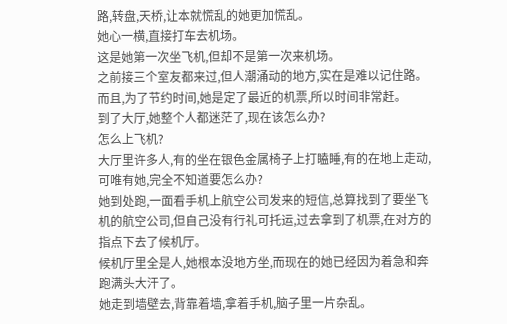路,转盘,天桥,让本就慌乱的她更加慌乱。
她心一横,直接打车去机场。
这是她第一次坐飞机,但却不是第一次来机场。
之前接三个室友都来过,但人潮涌动的地方,实在是难以记住路。
而且,为了节约时间,她是定了最近的机票,所以时间非常赶。
到了大厅,她整个人都迷茫了,现在该怎么办?
怎么上飞机?
大厅里许多人,有的坐在银色金属椅子上打瞌睡,有的在地上走动,可唯有她,完全不知道要怎么办?
她到处跑,一面看手机上航空公司发来的短信,总算找到了要坐飞机的航空公司,但自己没有行礼可托运,过去拿到了机票,在对方的指点下去了候机厅。
候机厅里全是人,她根本没地方坐,而现在的她已经因为着急和奔跑满头大汗了。
她走到墙壁去,背靠着墙,拿着手机,脑子里一片杂乱。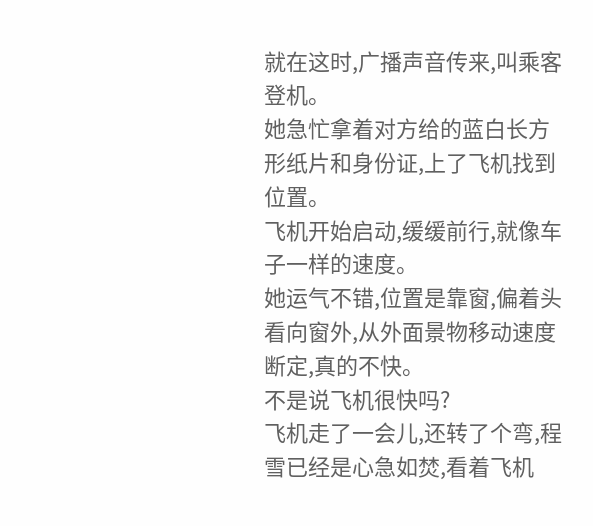就在这时,广播声音传来,叫乘客登机。
她急忙拿着对方给的蓝白长方形纸片和身份证,上了飞机找到位置。
飞机开始启动,缓缓前行,就像车子一样的速度。
她运气不错,位置是靠窗,偏着头看向窗外,从外面景物移动速度断定,真的不快。
不是说飞机很快吗?
飞机走了一会儿,还转了个弯,程雪已经是心急如焚,看着飞机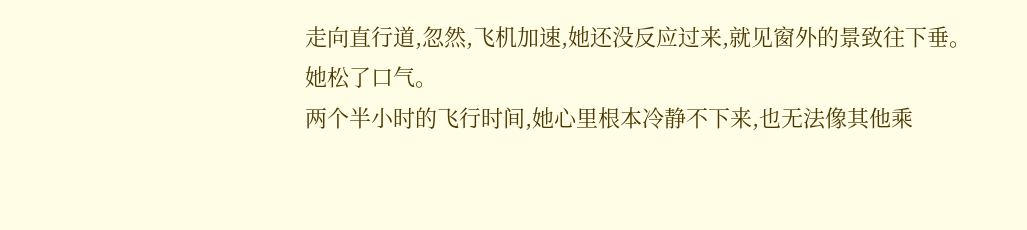走向直行道,忽然,飞机加速,她还没反应过来,就见窗外的景致往下垂。
她松了口气。
两个半小时的飞行时间,她心里根本冷静不下来,也无法像其他乘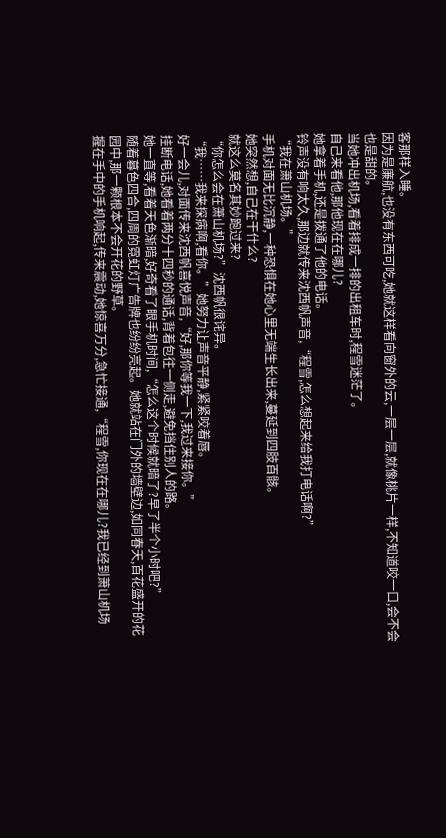客那样入睡。
因为是廉航,也没有东西可吃,她就这样看向窗外的云,一层一层,就像桃片一样,不知道咬一口,会不会也是甜的。
当她冲出机场,看着排成一排的出租车时,程雪迷茫了。
自己来看他,那他现在在哪儿?
她拿着手机,还是拨通了他的电话。
铃声没有响太久,那边就传来沈西帆声音,“程雪,怎么想起来给我打电话啊?”
“我在萧山机场。”
手机对面无比沉静,一种恐惧在她心里无端生长出来,蔓延到四肢百骸。
她突然想,自己在干什么?
就这么莫名其妙跑过来?
“你怎么会在萧山机场?”沈西帆很诧异。
“我……我来探病啊,看你。”她努力让声音平静,紧紧咬着唇。
好一会儿,对面传来沈西帆喜悦声音,“好,那你等我一下,我过来接你。”
挂断电话,她看着两分十四秒的通话,背着包往一侧走,避免挡住别人的路。
她一直等,看着天色渐暗,好奇看了眼手机时间,“怎么这个时候就暗了?早了半个小时吧?”
随着暮色四合,四周的霓虹灯广告牌也纷纷亮起。她就站在门外的墙壁边,如同春天,百花盛开的花园中,那一颗根本不会开花的野草。
握在手中的手机响起,传来震动,她惊喜万分,急忙接通,“程雪,你现在在哪儿?我已经到萧山机场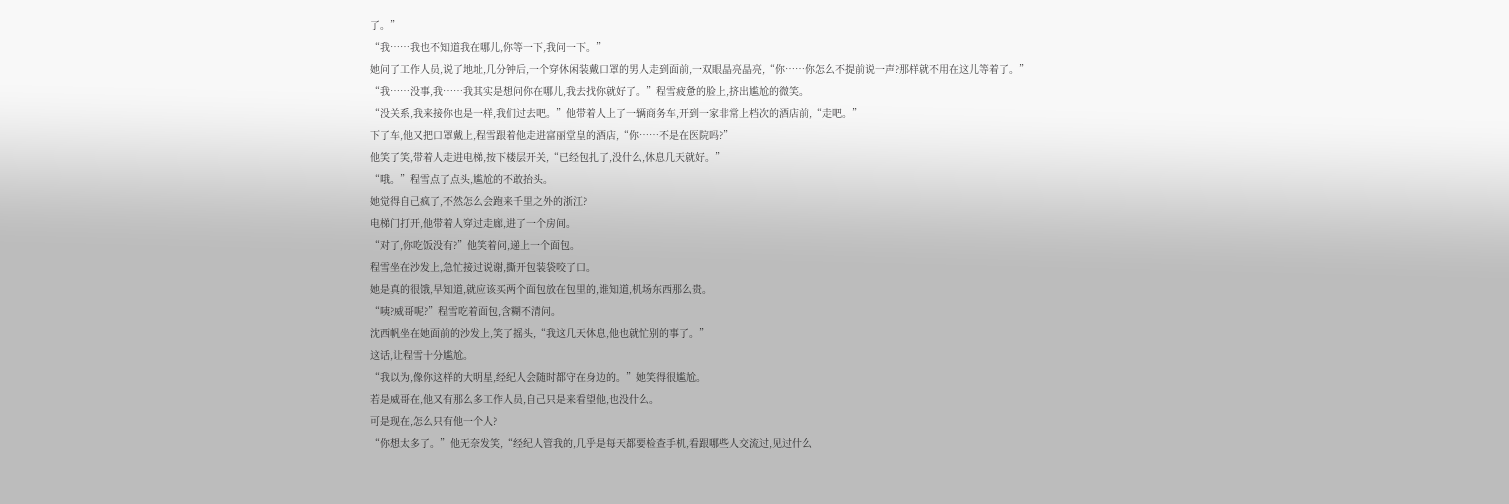了。”
“我……我也不知道我在哪儿,你等一下,我问一下。”
她问了工作人员,说了地址,几分钟后,一个穿休闲装戴口罩的男人走到面前,一双眼晶亮晶亮,“你……你怎么不提前说一声?那样就不用在这儿等着了。”
“我……没事,我……我其实是想问你在哪儿,我去找你就好了。”程雪疲惫的脸上,挤出尴尬的微笑。
“没关系,我来接你也是一样,我们过去吧。”他带着人上了一辆商务车,开到一家非常上档次的酒店前,“走吧。”
下了车,他又把口罩戴上,程雪跟着他走进富丽堂皇的酒店,“你……不是在医院吗?”
他笑了笑,带着人走进电梯,按下楼层开关,“已经包扎了,没什么,休息几天就好。”
“哦。”程雪点了点头,尴尬的不敢抬头。
她觉得自己疯了,不然怎么会跑来千里之外的浙江?
电梯门打开,他带着人穿过走廊,进了一个房间。
“对了,你吃饭没有?”他笑着问,递上一个面包。
程雪坐在沙发上,急忙接过说谢,撕开包装袋咬了口。
她是真的很饿,早知道,就应该买两个面包放在包里的,谁知道,机场东西那么贵。
“咦?威哥呢?”程雪吃着面包,含糊不清问。
沈西帆坐在她面前的沙发上,笑了摇头,“我这几天休息,他也就忙别的事了。”
这话,让程雪十分尴尬。
“我以为,像你这样的大明星,经纪人会随时都守在身边的。”她笑得很尴尬。
若是威哥在,他又有那么多工作人员,自己只是来看望他,也没什么。
可是现在,怎么只有他一个人?
“你想太多了。”他无奈发笑,“经纪人管我的,几乎是每天都要检查手机,看跟哪些人交流过,见过什么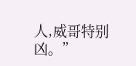人,威哥特别凶。”